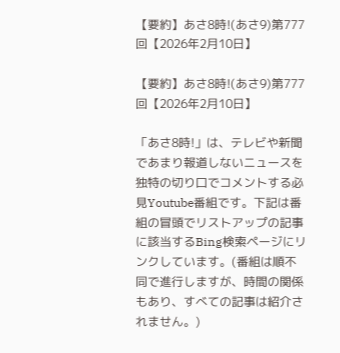【要約】あさ8時!(あさ9)第777回【2026年2月10日】

【要約】あさ8時!(あさ9)第777回【2026年2月10日】

「あさ8時!」は、テレビや新聞であまり報道しないニュースを独特の切り口でコメントする必見Youtube番組です。下記は番組の冒頭でリストアップの記事に該当するBing検索ページにリンクしています。(番組は順不同で進行しますが、時間の関係もあり、すべての記事は紹介されません。)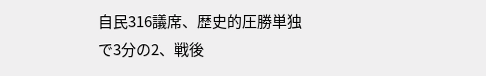自民316議席、歴史的圧勝単独で3分の2、戦後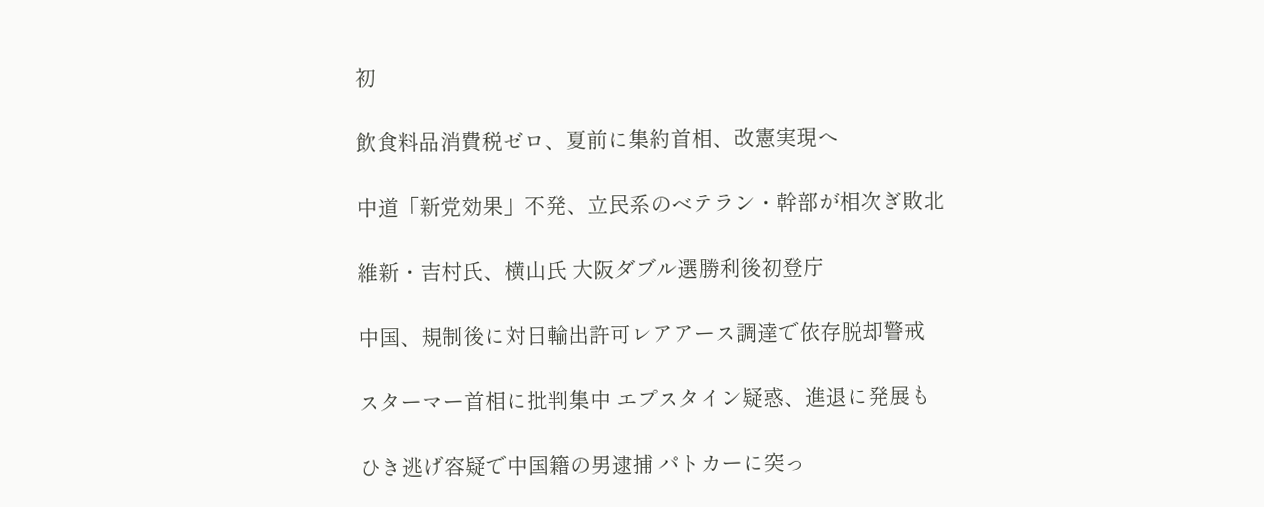初

飲食料品消費税ゼロ、夏前に集約首相、改憲実現へ

中道「新党効果」不発、立民系のベテラン・幹部が相次ぎ敗北

維新・吉村氏、横山氏 大阪ダブル選勝利後初登庁

中国、規制後に対日輸出許可レアアース調達で依存脱却警戒

スターマー首相に批判集中 エプスタイン疑惑、進退に発展も

ひき逃げ容疑で中国籍の男逮捕 パトカーに突っ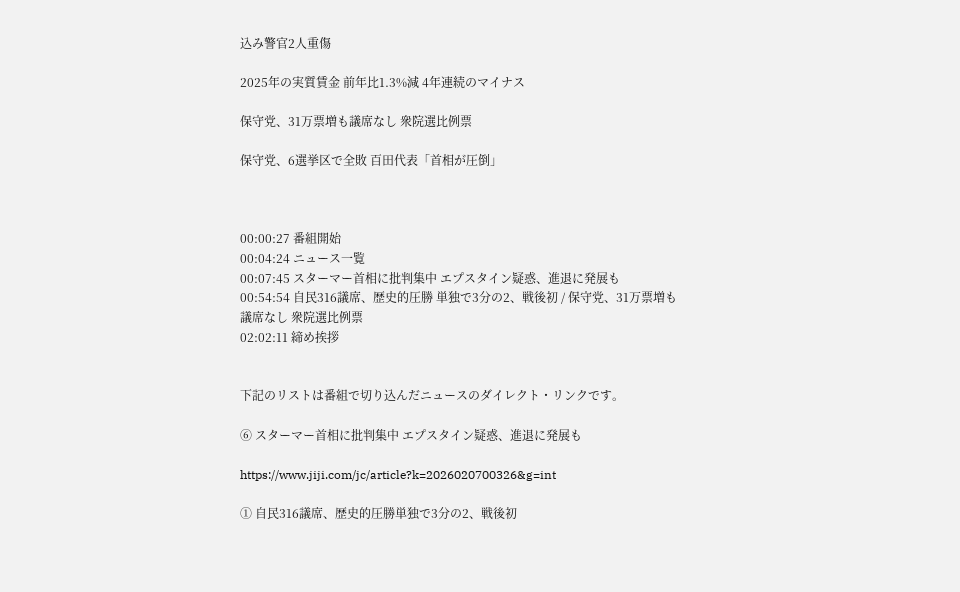込み警官2人重傷

2025年の実質賃金 前年比1.3%減 4年連続のマイナス

保守党、31万票増も議席なし 衆院選比例票

保守党、6選挙区で全敗 百田代表「首相が圧倒」



00:00:27 番組開始
00:04:24 ニュース一覧
00:07:45 スターマー首相に批判集中 エプスタイン疑惑、進退に発展も
00:54:54 自民316議席、歴史的圧勝 単独で3分の2、戦後初 / 保守党、31万票増も議席なし 衆院選比例票
02:02:11 締め挨拶


下記のリストは番組で切り込んだニュースのダイレクト・リンクです。

⑥ スターマー首相に批判集中 エプスタイン疑惑、進退に発展も

https://www.jiji.com/jc/article?k=2026020700326&g=int

① 自民316議席、歴史的圧勝単独で3分の2、戦後初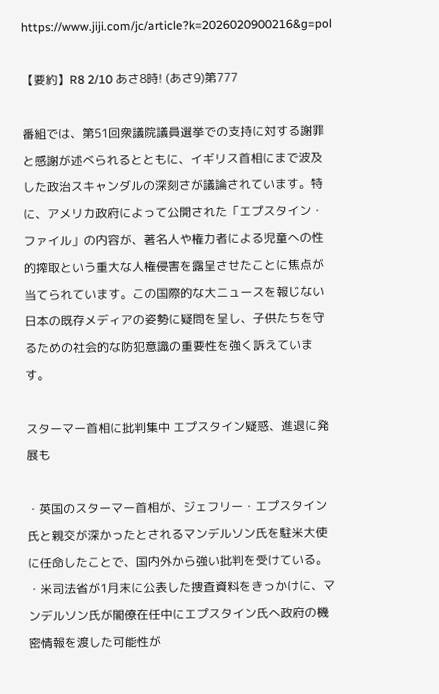https://www.jiji.com/jc/article?k=2026020900216&g=pol

【要約】R8 2/10 あさ8時! (あさ9)第777

番組では、第51回衆議院議員選挙での支持に対する謝罪と感謝が述べられるとともに、イギリス首相にまで波及した政治スキャンダルの深刻さが議論されています。特に、アメリカ政府によって公開された「エプスタイン・ファイル」の内容が、著名人や権力者による児童への性的搾取という重大な人権侵害を露呈させたことに焦点が当てられています。この国際的な大ニュースを報じない日本の既存メディアの姿勢に疑問を呈し、子供たちを守るための社会的な防犯意識の重要性を強く訴えています。

スターマー首相に批判集中 エプスタイン疑惑、進退に発展も

・英国のスターマー首相が、ジェフリー・エプスタイン氏と親交が深かったとされるマンデルソン氏を駐米大使に任命したことで、国内外から強い批判を受けている。
・米司法省が1月末に公表した捜査資料をきっかけに、マンデルソン氏が閣僚在任中にエプスタイン氏へ政府の機密情報を渡した可能性が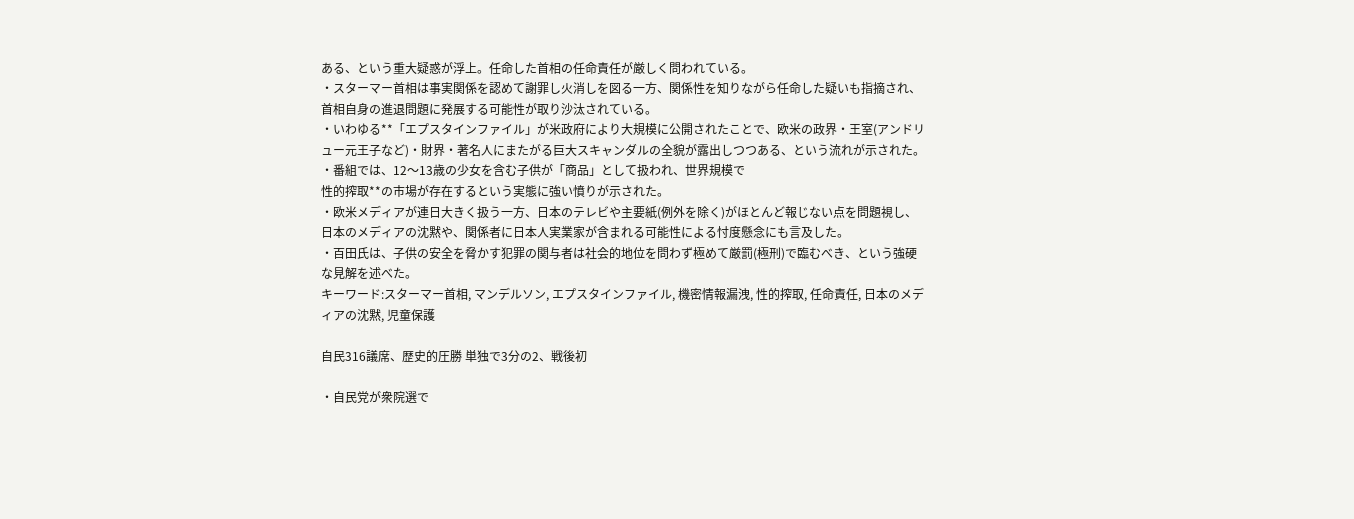ある、という重大疑惑が浮上。任命した首相の任命責任が厳しく問われている。
・スターマー首相は事実関係を認めて謝罪し火消しを図る一方、関係性を知りながら任命した疑いも指摘され、首相自身の進退問題に発展する可能性が取り沙汰されている。
・いわゆる**「エプスタインファイル」が米政府により大規模に公開されたことで、欧米の政界・王室(アンドリュー元王子など)・財界・著名人にまたがる巨大スキャンダルの全貌が露出しつつある、という流れが示された。
・番組では、12〜13歳の少女を含む子供が「商品」として扱われ、世界規模で
性的搾取**の市場が存在するという実態に強い憤りが示された。
・欧米メディアが連日大きく扱う一方、日本のテレビや主要紙(例外を除く)がほとんど報じない点を問題視し、日本のメディアの沈黙や、関係者に日本人実業家が含まれる可能性による忖度懸念にも言及した。
・百田氏は、子供の安全を脅かす犯罪の関与者は社会的地位を問わず極めて厳罰(極刑)で臨むべき、という強硬な見解を述べた。
キーワード:スターマー首相, マンデルソン, エプスタインファイル, 機密情報漏洩, 性的搾取, 任命責任, 日本のメディアの沈黙, 児童保護

自民316議席、歴史的圧勝 単独で3分の2、戦後初

・自民党が衆院選で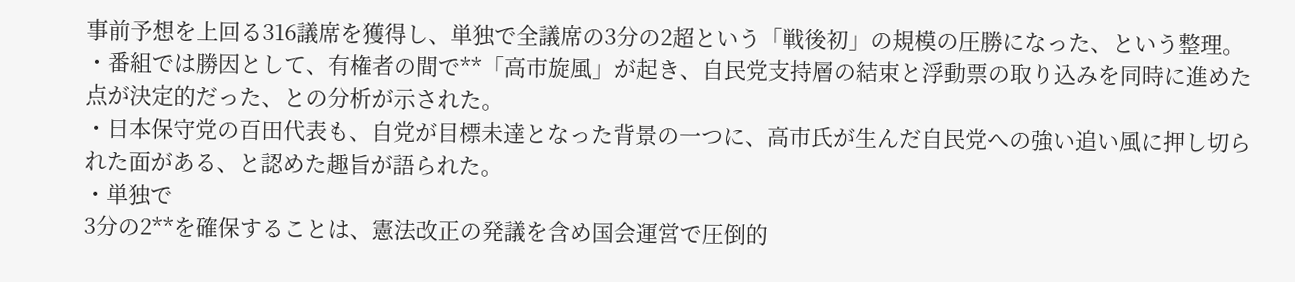事前予想を上回る316議席を獲得し、単独で全議席の3分の2超という「戦後初」の規模の圧勝になった、という整理。
・番組では勝因として、有権者の間で**「高市旋風」が起き、自民党支持層の結束と浮動票の取り込みを同時に進めた点が決定的だった、との分析が示された。
・日本保守党の百田代表も、自党が目標未達となった背景の一つに、高市氏が生んだ自民党への強い追い風に押し切られた面がある、と認めた趣旨が語られた。
・単独で
3分の2**を確保することは、憲法改正の発議を含め国会運営で圧倒的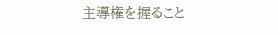主導権を握ること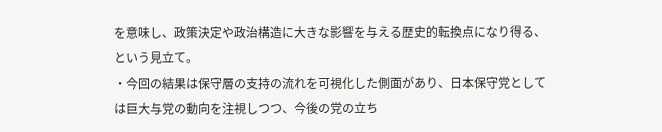を意味し、政策決定や政治構造に大きな影響を与える歴史的転換点になり得る、という見立て。
・今回の結果は保守層の支持の流れを可視化した側面があり、日本保守党としては巨大与党の動向を注視しつつ、今後の党の立ち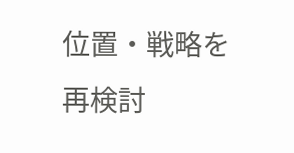位置・戦略を再検討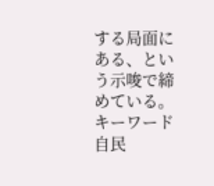する局面にある、という示唆で締めている。
キーワード自民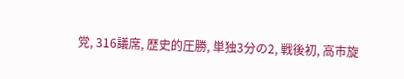党, 316議席, 歴史的圧勝, 単独3分の2, 戦後初, 高市旋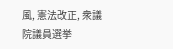風, 憲法改正, 衆議院議員選挙